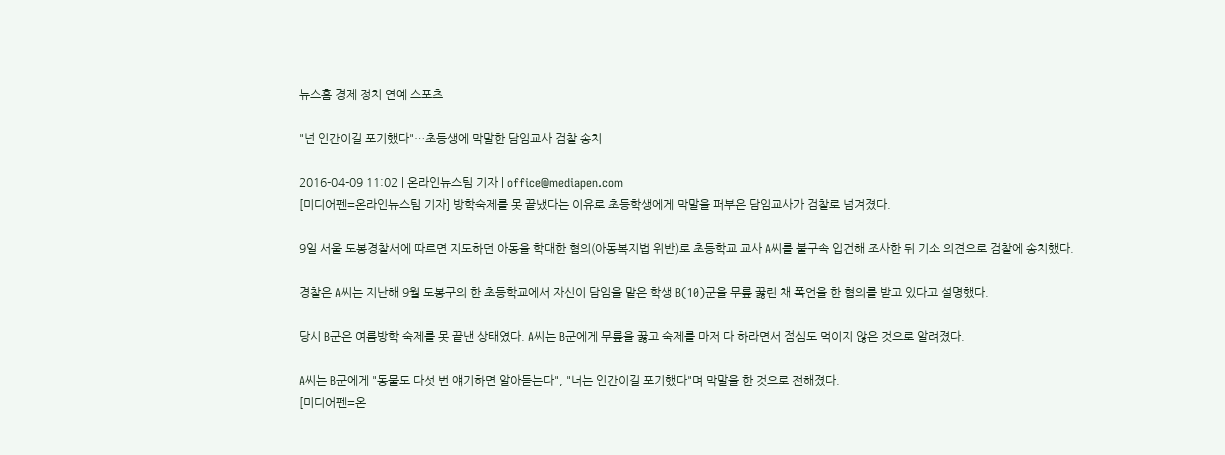뉴스홈 경제 정치 연예 스포츠

"넌 인간이길 포기했다"…초등생에 막말한 담임교사 검찰 송치

2016-04-09 11:02 | 온라인뉴스팀 기자 | office@mediapen.com
[미디어펜=온라인뉴스팀 기자] 방학숙제를 못 끝냈다는 이유로 초등학생에게 막말을 퍼부은 담임교사가 검찰로 넘겨졌다.

9일 서울 도봉경찰서에 따르면 지도하던 아동을 학대한 혐의(아동복지법 위반)로 초등학교 교사 A씨를 불구속 입건해 조사한 뒤 기소 의견으로 검찰에 송치했다.

경찰은 A씨는 지난해 9월 도봉구의 한 초등학교에서 자신이 담임을 맡은 학생 B(10)군을 무릎 꿇린 채 폭언을 한 혐의를 받고 있다고 설명했다.

당시 B군은 여름방학 숙제를 못 끝낸 상태였다. A씨는 B군에게 무릎을 꿇고 숙제를 마저 다 하라면서 점심도 먹이지 않은 것으로 알려졌다.

A씨는 B군에게 "동물도 다섯 번 얘기하면 알아듣는다", "너는 인간이길 포기했다"며 막말을 한 것으로 전해졌다.
[미디어펜=온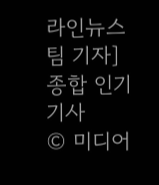라인뉴스팀 기자]
종합 인기기사
© 미디어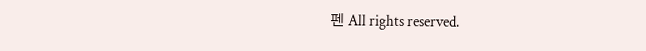펜 All rights reserved.